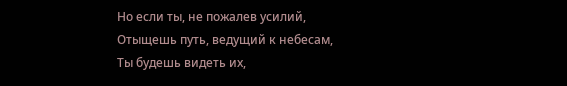Но если ты, не пожалев усилий,
Отыщешь путь, ведущий к небесам,
Ты будешь видеть их,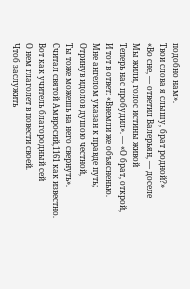подобно нам».
Твои слова я слышу, брат родной?»
«Во сне, — ответил Валерьян, — доселе
Мы жили, голос истины живой
Теперь нас пробудил». — «О брат, открой,
И тот в ответ: «Внемли же объясненью.
Мне ангелом указан к правде путь;
Отринув идолов душою честной,
Ты тоже можешь на него свернуть».
Считал святой Амвросий,1161 как известно.
Вот как учитель благородный сей
О нем глаголет в повести своей.
Чтоб заслужить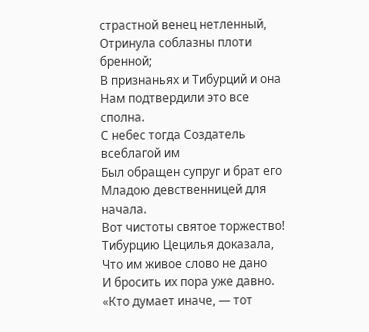страстной венец нетленный,
Отринула соблазны плоти бренной;
В признаньях и Тибурций и она
Нам подтвердили это все сполна.
С небес тогда Создатель всеблагой им
Был обращен супруг и брат его
Младою девственницей для начала.
Вот чистоты святое торжество!
Тибурцию Цецилья доказала,
Что им живое слово не дано
И бросить их пора уже давно.
«Кто думает иначе, — тот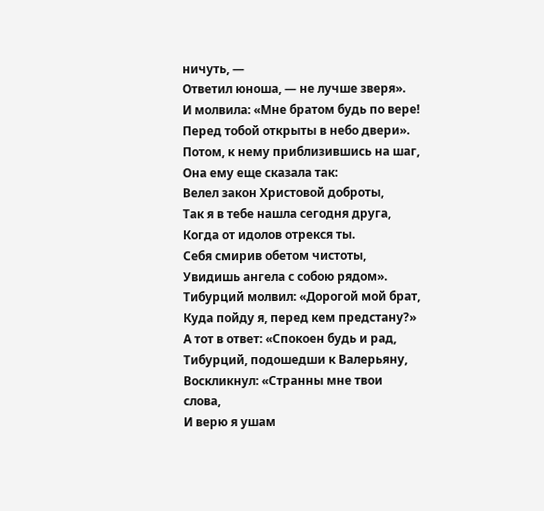ничуть, —
Ответил юноша, — не лучше зверя».
И молвила: «Мне братом будь по вере!
Перед тобой открыты в небо двери».
Потом, к нему приблизившись на шаг,
Она ему еще сказала так:
Велел закон Христовой доброты,
Так я в тебе нашла сегодня друга,
Когда от идолов отрекся ты.
Себя смирив обетом чистоты,
Увидишь ангела с собою рядом».
Тибурций молвил: «Дорогой мой брат,
Куда пойду я, перед кем предстану?»
А тот в ответ: «Спокоен будь и рад,
Тибурций, подошедши к Валерьяну,
Воскликнул: «Странны мне твои слова,
И верю я ушам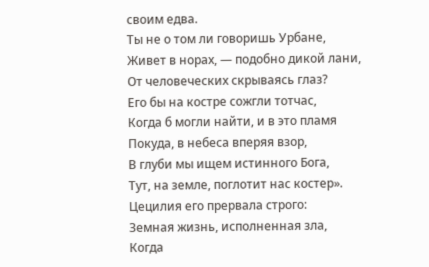своим едва.
Ты не о том ли говоришь Урбане,
Живет в норах, — подобно дикой лани,
От человеческих скрываясь глаз?
Его бы на костре сожгли тотчас,
Когда б могли найти, и в это пламя
Покуда, в небеса вперяя взор,
В глуби мы ищем истинного Бога,
Тут, на земле, поглотит нас костер».
Цецилия его прервала строго:
Земная жизнь, исполненная зла,
Когда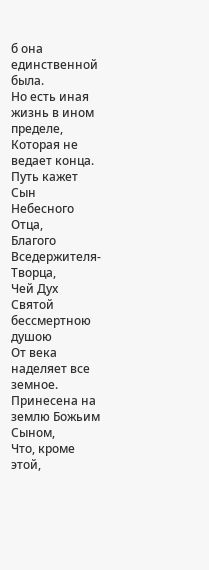б она единственной была.
Но есть иная жизнь в ином пределе,
Которая не ведает конца.
Путь кажет Сын Небесного Отца,
Благого Вседержителя-Творца,
Чей Дух Святой бессмертною душою
От века наделяет все земное.
Принесена на землю Божьим Сыном,
Что, кроме этой,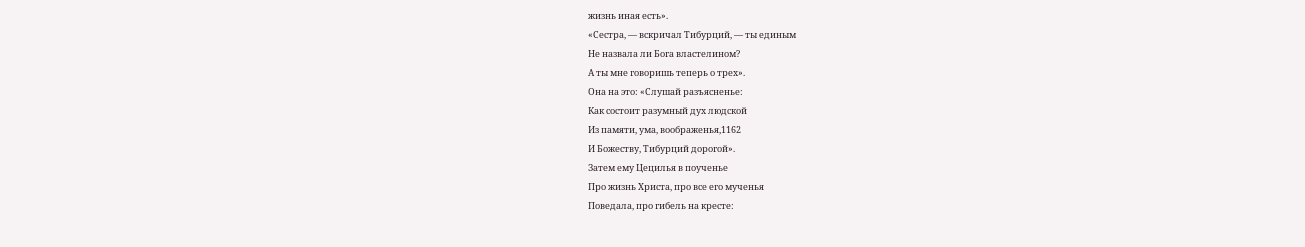жизнь иная есть».
«Сестра, — вскричал Тибурций, — ты единым
Не назвала ли Бога властелином?
А ты мне говоришь теперь о трех».
Она на это: «Слушай разъясненье:
Как состоит разумный дух людской
Из памяти, ума, воображенья,1162
И Божеству, Тибурций дорогой».
Затем ему Цецилья в поученье
Про жизнь Христа, про все его мученья
Поведала, про гибель на кресте: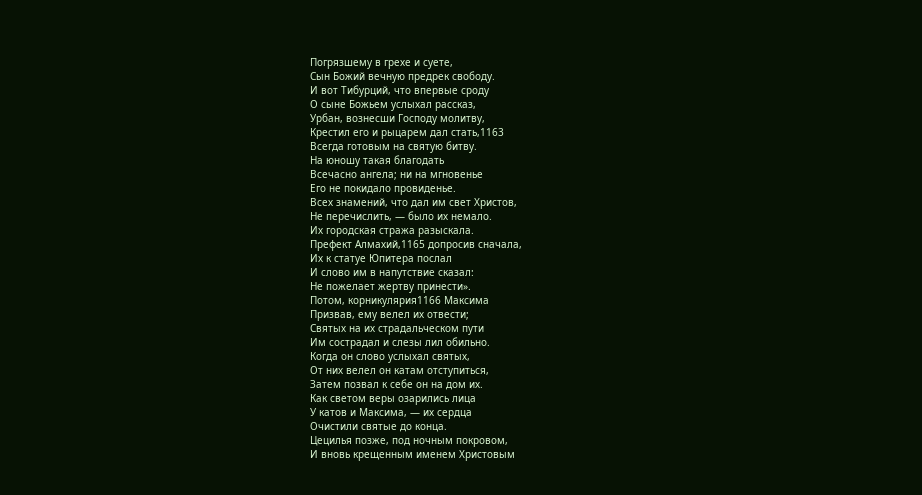Погрязшему в грехе и суете,
Сын Божий вечную предрек свободу.
И вот Тибурций, что впервые сроду
О сыне Божьем услыхал рассказ,
Урбан, вознесши Господу молитву,
Крестил его и рыцарем дал стать,1163
Всегда готовым на святую битву.
На юношу такая благодать
Всечасно ангела; ни на мгновенье
Его не покидало провиденье.
Всех знамений, что дал им свет Христов,
Не перечислить, — было их немало.
Их городская стража разыскала.
Префект Алмахий,1165 допросив сначала,
Их к статуе Юпитера послал
И слово им в напутствие сказал:
Не пожелает жертву принести».
Потом, корникулярия1166 Максима
Призвав, ему велел их отвести;
Святых на их страдальческом пути
Им сострадал и слезы лил обильно.
Когда он слово услыхал святых,
От них велел он катам отступиться,
Затем позвал к себе он на дом их.
Как светом веры озарились лица
У катов и Максима, — их сердца
Очистили святые до конца.
Цецилья позже, под ночным покровом,
И вновь крещенным именем Христовым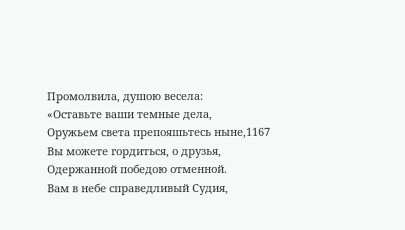Промолвила, душою весела:
«Оставьте ваши темные дела,
Оружьем света препояшьтесь ныне,1167
Вы можете гордиться, о друзья,
Одержанной победою отменной.
Вам в небе справедливый Судия,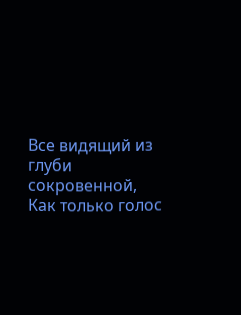Все видящий из глуби сокровенной,
Как только голос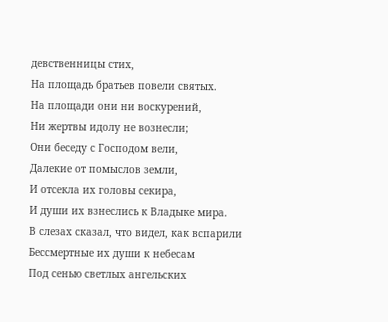девственницы стих,
На площадь братьев повели святых.
На площади они ни воскурений,
Ни жертвы идолу не вознесли;
Они беседу с Господом вели,
Далекие от помыслов земли,
И отсекла их головы секира,
И души их взнеслись к Владыке мира.
В слезах сказал, что видел, как вспарили
Бессмертные их души к небесам
Под сенью светлых ангельских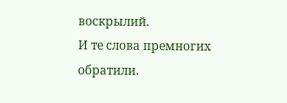воскрылий.
И те слова премногих обратили.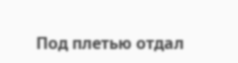Под плетью отдал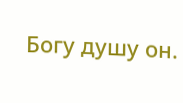Богу душу он.